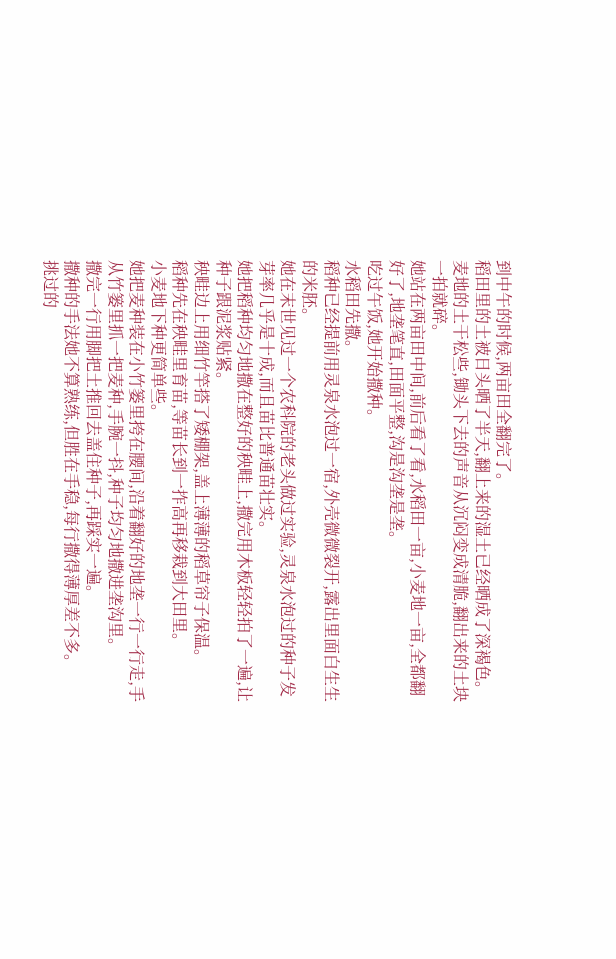到中午的时候,两亩田全翻完了。
稻田里的土被日头晒了半天,翻上来的湿土已经晒成了深褐色。
麦地的土干松些,锄头下去的声音从沉闷变成清脆,翻出来的土块一拍就碎。
她站在两亩田中间,前后看了看,水稻田一亩,小麦地一亩,全都翻好了,地垄笔直,田面平整,沟是沟垄是垄。
吃过午饭,她开始撒种。
水稻田先撒。
稻种已经提前用灵泉水泡过一宿,外壳微微裂开,露出里面白生生的米胚。
她在末世见过一个农科院的老头做过实验,灵泉水泡过的种子发芽率几乎是十成,而且苗比普通苗壮实。
她把稻种均匀地撒在整好的秧畦上,撒完用木板轻轻拍了一遍,让种子跟泥浆贴紧。
秧畦边上用细竹竿搭了矮棚架,盖上薄薄的稻草帘子保温。
稻种先在秧畦里育苗,等苗长到一拃高再移栽到大田里。
小麦地下种更简单些。
她把麦种装在小竹篓里挎在腰间,沿着翻好的地垄一行一行走,手从竹篓里抓一把麦种,手腕一抖,种子均匀地撒进垄沟里。
撒完一行用脚把土推回去盖住种子,再踩实一遍。
撒种的手法她不算熟练,但胜在手稳,每行撒得薄厚差不多。
挑过的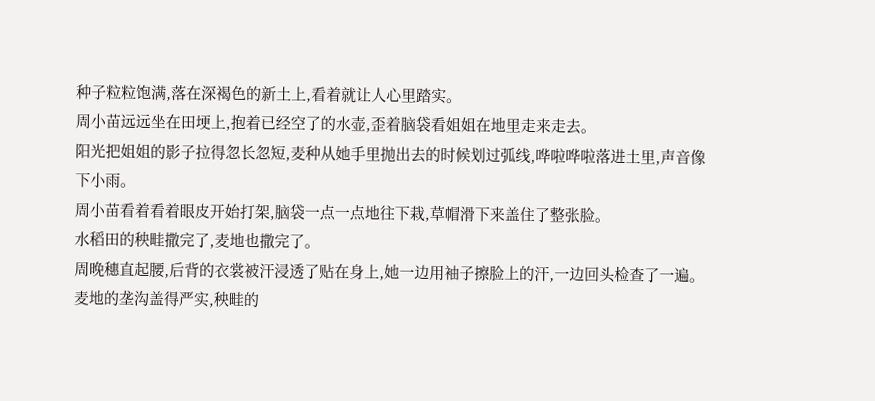种子粒粒饱满,落在深褐色的新土上,看着就让人心里踏实。
周小苗远远坐在田埂上,抱着已经空了的水壶,歪着脑袋看姐姐在地里走来走去。
阳光把姐姐的影子拉得忽长忽短,麦种从她手里抛出去的时候划过弧线,哗啦哗啦落进土里,声音像下小雨。
周小苗看着看着眼皮开始打架,脑袋一点一点地往下栽,草帽滑下来盖住了整张脸。
水稻田的秧畦撒完了,麦地也撒完了。
周晚穗直起腰,后背的衣裳被汗浸透了贴在身上,她一边用袖子擦脸上的汗,一边回头检查了一遍。麦地的垄沟盖得严实,秧畦的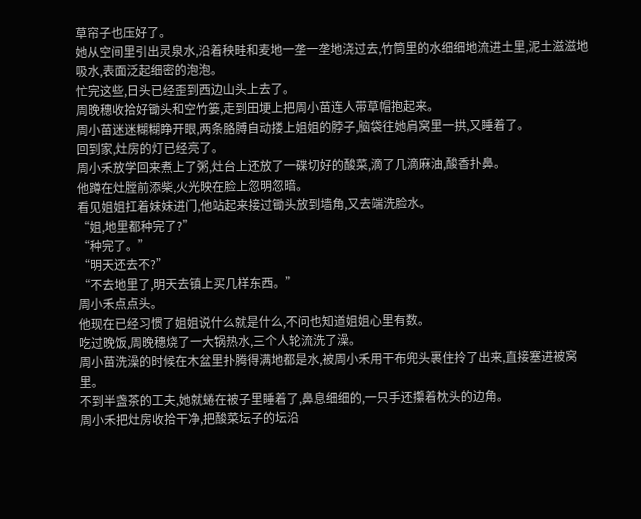草帘子也压好了。
她从空间里引出灵泉水,沿着秧畦和麦地一垄一垄地浇过去,竹筒里的水细细地流进土里,泥土滋滋地吸水,表面泛起细密的泡泡。
忙完这些,日头已经歪到西边山头上去了。
周晚穗收拾好锄头和空竹篓,走到田埂上把周小苗连人带草帽抱起来。
周小苗迷迷糊糊睁开眼,两条胳膊自动搂上姐姐的脖子,脑袋往她肩窝里一拱,又睡着了。
回到家,灶房的灯已经亮了。
周小禾放学回来煮上了粥,灶台上还放了一碟切好的酸菜,滴了几滴麻油,酸香扑鼻。
他蹲在灶膛前添柴,火光映在脸上忽明忽暗。
看见姐姐扛着妹妹进门,他站起来接过锄头放到墙角,又去端洗脸水。
“姐,地里都种完了?”
“种完了。”
“明天还去不?”
“不去地里了,明天去镇上买几样东西。”
周小禾点点头。
他现在已经习惯了姐姐说什么就是什么,不问也知道姐姐心里有数。
吃过晚饭,周晚穗烧了一大锅热水,三个人轮流洗了澡。
周小苗洗澡的时候在木盆里扑腾得满地都是水,被周小禾用干布兜头裹住拎了出来,直接塞进被窝里。
不到半盏茶的工夫,她就蜷在被子里睡着了,鼻息细细的,一只手还攥着枕头的边角。
周小禾把灶房收拾干净,把酸菜坛子的坛沿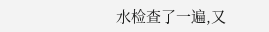水检查了一遍,又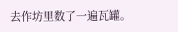去作坊里数了一遍瓦罐。